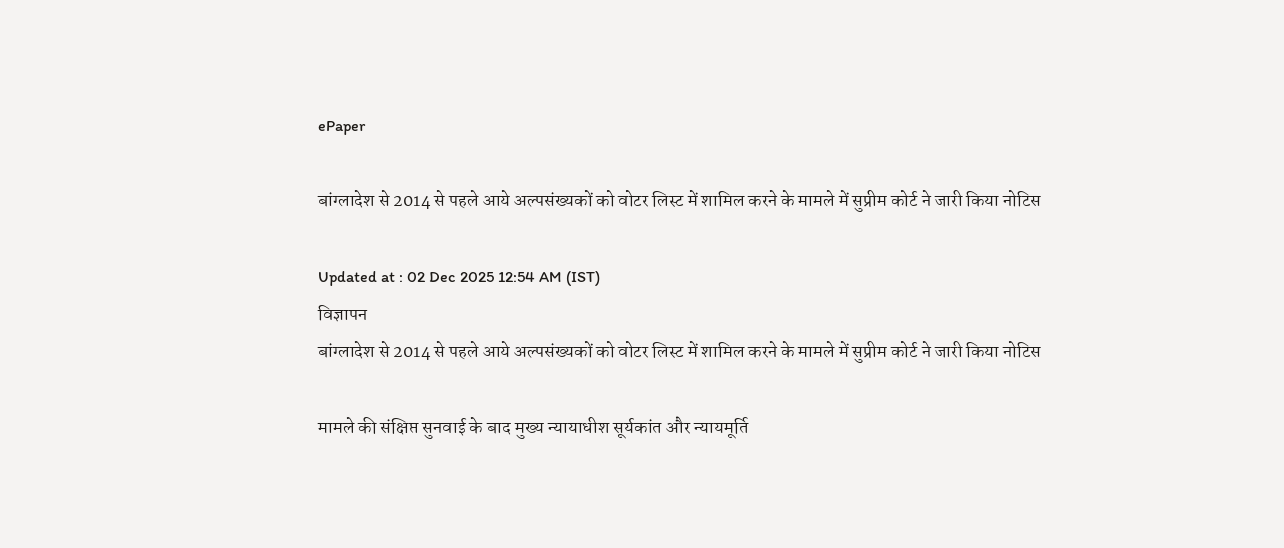ePaper

बांग्लादेश से 2014 से पहले आये अल्पसंख्यकों को वोटर लिस्ट में शामिल करने के मामले में सुप्रीम कोर्ट ने जारी किया नोटिस

Updated at : 02 Dec 2025 12:54 AM (IST)
विज्ञापन
बांग्लादेश से 2014 से पहले आये अल्पसंख्यकों को वोटर लिस्ट में शामिल करने के मामले में सुप्रीम कोर्ट ने जारी किया नोटिस

मामले की संक्षिप्त सुनवाई के बाद मुख्य न्यायाधीश सूर्यकांत और न्यायमूर्ति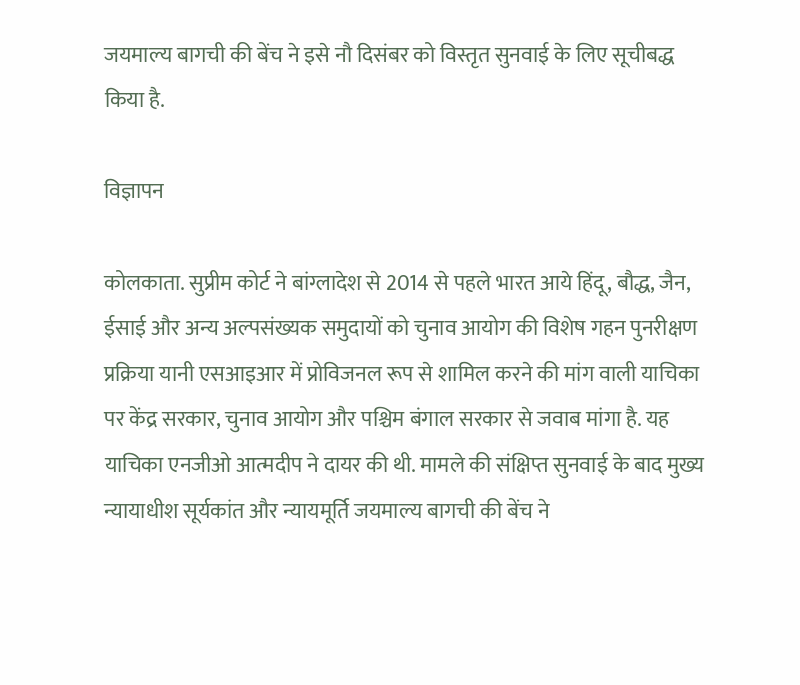जयमाल्य बागची की बेंच ने इसे नौ दिसंबर को विस्तृत सुनवाई के लिए सूचीबद्ध किया है.

विज्ञापन

कोलकाता. सुप्रीम कोर्ट ने बांग्लादेश से 2014 से पहले भारत आये हिंदू, बौद्ध, जैन, ईसाई और अन्य अल्पसंख्यक समुदायों को चुनाव आयोग की विशेष गहन पुनरीक्षण प्रक्रिया यानी एसआइआर में प्रोविजनल रूप से शामिल करने की मांग वाली याचिका पर केंद्र सरकार, चुनाव आयोग और पश्चिम बंगाल सरकार से जवाब मांगा है. यह याचिका एनजीओ आत्मदीप ने दायर की थी. मामले की संक्षिप्त सुनवाई के बाद मुख्य न्यायाधीश सूर्यकांत और न्यायमूर्ति जयमाल्य बागची की बेंच ने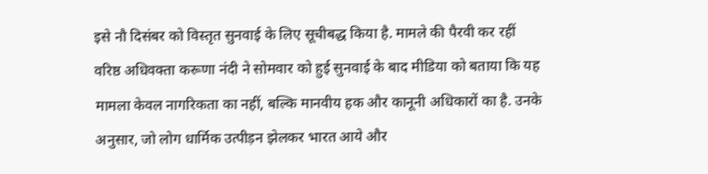इसे नौ दिसंबर को विस्तृत सुनवाई के लिए सूचीबद्ध किया है. मामले की पैरवी कर रहीं वरिष्ठ अधिवक्ता करूणा नंदी ने सोमवार को हुई सुनवाई के बाद मीडिया को बताया कि यह मामला केवल नागरिकता का नहीं, बल्कि मानवीय हक और कानूनी अधिकारों का है. उनके अनुसार, जो लोग धार्मिक उत्पीड़न झेलकर भारत आये और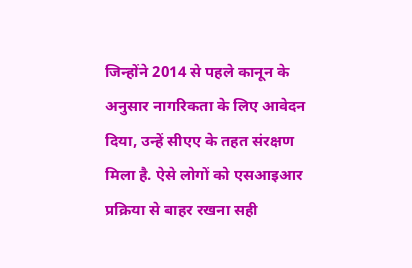जिन्होंने 2014 से पहले कानून के अनुसार नागरिकता के लिए आवेदन दिया, उन्हें सीएए के तहत संरक्षण मिला है. ऐसे लोगों को एसआइआर प्रक्रिया से बाहर रखना सही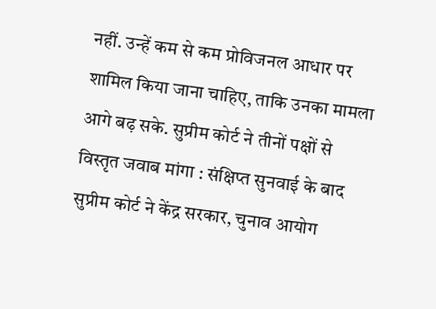नहीं. उन्हें कम से कम प्रोविजनल आधार पर शामिल किया जाना चाहिए, ताकि उनका मामला आगे बढ़ सके. सुप्रीम कोर्ट ने तीनों पक्षों से विस्तृत जवाब मांगा : संक्षिप्त सुनवाई के बाद सुप्रीम कोर्ट ने केंद्र सरकार, चुनाव आयोग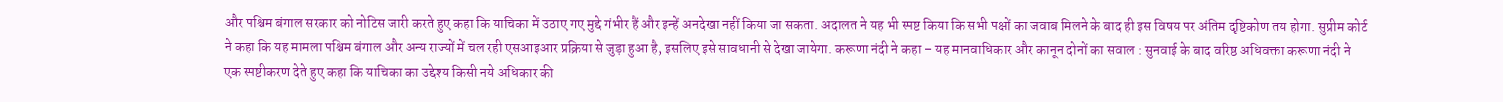और पश्चिम बंगाल सरकार को नोटिस जारी करते हुए कहा कि याचिका में उठाए गए मुद्दे गंभीर हैं और इन्हें अनदेखा नहीं किया जा सकता. अदालत ने यह भी स्पष्ट किया कि सभी पक्षों का जवाब मिलने के बाद ही इस विषय पर अंतिम दृष्टिकोण तय होगा. सुप्रीम कोर्ट ने कहा कि यह मामला पश्चिम बंगाल और अन्य राज्यों में चल रही एसआइआर प्रक्रिया से जुड़ा हुआ है, इसलिए इसे सावधानी से देखा जायेगा. करूणा नंदी ने कहा – यह मानवाधिकार और कानून दोनों का सवाल : सुनवाई के बाद वरिष्ठ अधिवक्ता करूणा नंदी ने एक स्पष्टीकरण देते हुए कहा कि याचिका का उद्देश्य किसी नये अधिकार की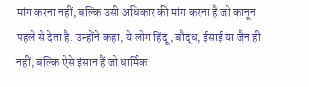मांग करना नहीं, बल्कि उसी अधिकार की मांग करना है जो कानून पहले से देता है. उन्होंने कहा, ये लोग हिंदू, बौद्ध, ईसाई या जैन ही नहीं, बल्कि ऐसे इंसान हैं जो धार्मिक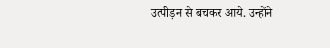उत्पीड़न से बचकर आये. उन्होंने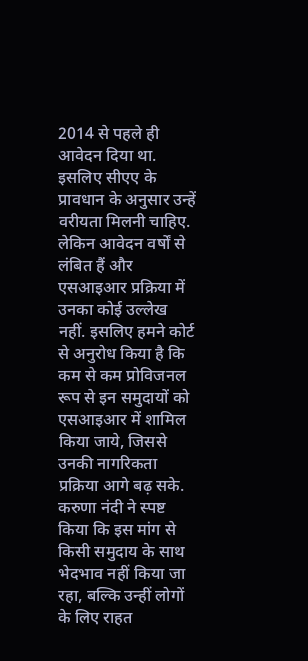2014 से पहले ही आवेदन दिया था. इसलिए सीएए के प्रावधान के अनुसार उन्हें वरीयता मिलनी चाहिए. लेकिन आवेदन वर्षों से लंबित हैं और एसआइआर प्रक्रिया में उनका कोई उल्लेख नहीं. इसलिए हमने कोर्ट से अनुरोध किया है कि कम से कम प्रोविजनल रूप से इन समुदायों को एसआइआर में शामिल किया जाये, जिससे उनकी नागरिकता प्रक्रिया आगे बढ़ सके. करुणा नंदी ने स्पष्ट किया कि इस मांग से किसी समुदाय के साथ भेदभाव नहीं किया जा रहा, बल्कि उन्हीं लोगों के लिए राहत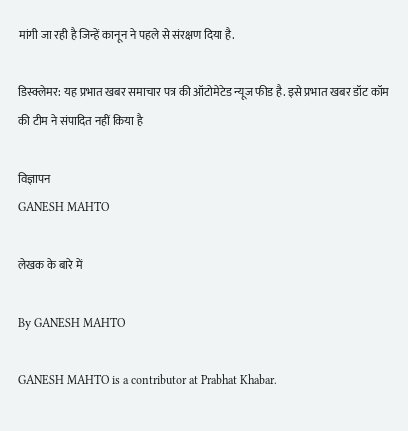मांगी जा रही है जिन्हें कानून ने पहले से संरक्षण दिया है.

डिस्क्लेमर: यह प्रभात खबर समाचार पत्र की ऑटोमेटेड न्यूज फीड है. इसे प्रभात खबर डॉट कॉम की टीम ने संपादित नहीं किया है

विज्ञापन
GANESH MAHTO

लेखक के बारे में

By GANESH MAHTO

GANESH MAHTO is a contributor at Prabhat Khabar.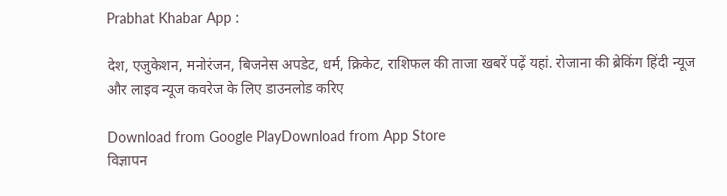Prabhat Khabar App :

देश, एजुकेशन, मनोरंजन, बिजनेस अपडेट, धर्म, क्रिकेट, राशिफल की ताजा खबरें पढ़ें यहां. रोजाना की ब्रेकिंग हिंदी न्यूज और लाइव न्यूज कवरेज के लिए डाउनलोड करिए

Download from Google PlayDownload from App Store
विज्ञापन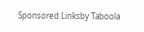Sponsored Linksby Taboola